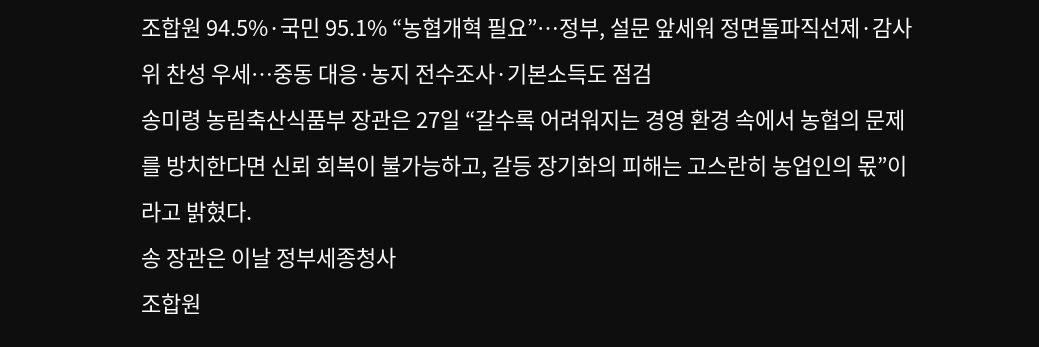조합원 94.5%·국민 95.1% “농협개혁 필요”…정부, 설문 앞세워 정면돌파직선제·감사위 찬성 우세…중동 대응·농지 전수조사·기본소득도 점검
송미령 농림축산식품부 장관은 27일 “갈수록 어려워지는 경영 환경 속에서 농협의 문제를 방치한다면 신뢰 회복이 불가능하고, 갈등 장기화의 피해는 고스란히 농업인의 몫”이라고 밝혔다.
송 장관은 이날 정부세종청사
조합원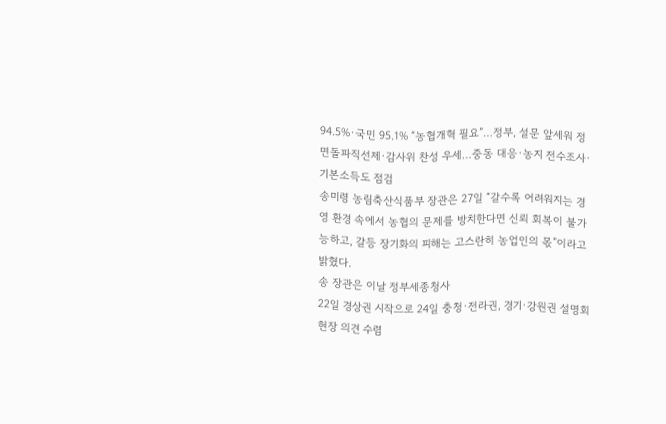94.5%·국민 95.1% “농협개혁 필요”…정부, 설문 앞세워 정면돌파직선제·감사위 찬성 우세…중동 대응·농지 전수조사·기본소득도 점검
송미령 농림축산식품부 장관은 27일 “갈수록 어려워지는 경영 환경 속에서 농협의 문제를 방치한다면 신뢰 회복이 불가능하고, 갈등 장기화의 피해는 고스란히 농업인의 몫”이라고 밝혔다.
송 장관은 이날 정부세종청사
22일 경상권 시작으로 24일 충청·전라권, 경기·강원권 설명회현장 의견 수렴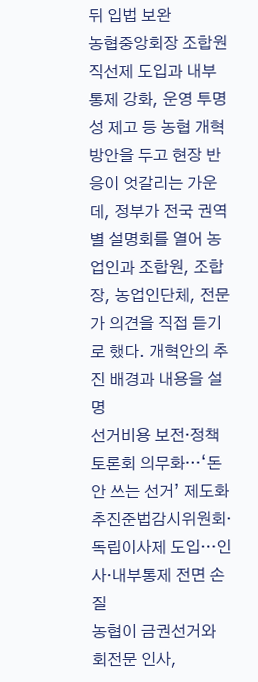뒤 입법 보완
농협중앙회장 조합원 직선제 도입과 내부통제 강화, 운영 투명성 제고 등 농협 개혁방안을 두고 현장 반응이 엇갈리는 가운데, 정부가 전국 권역별 설명회를 열어 농업인과 조합원, 조합장, 농업인단체, 전문가 의견을 직접 듣기로 했다. 개혁안의 추진 배경과 내용을 설명
선거비용 보전·정책토론회 의무화…‘돈 안 쓰는 선거’ 제도화 추진준법감시위원회·독립이사제 도입…인사·내부통제 전면 손질
농협이 금권선거와 회전문 인사,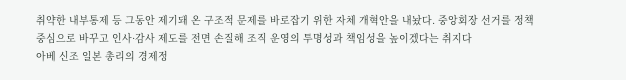취약한 내부통제 등 그동안 제기돼 온 구조적 문제를 바로잡기 위한 자체 개혁안을 내놨다. 중앙회장 선거를 정책 중심으로 바꾸고 인사·감사 제도를 전면 손질해 조직 운영의 투명성과 책임성을 높이겠다는 취지다
아베 신조 일본 총리의 경제정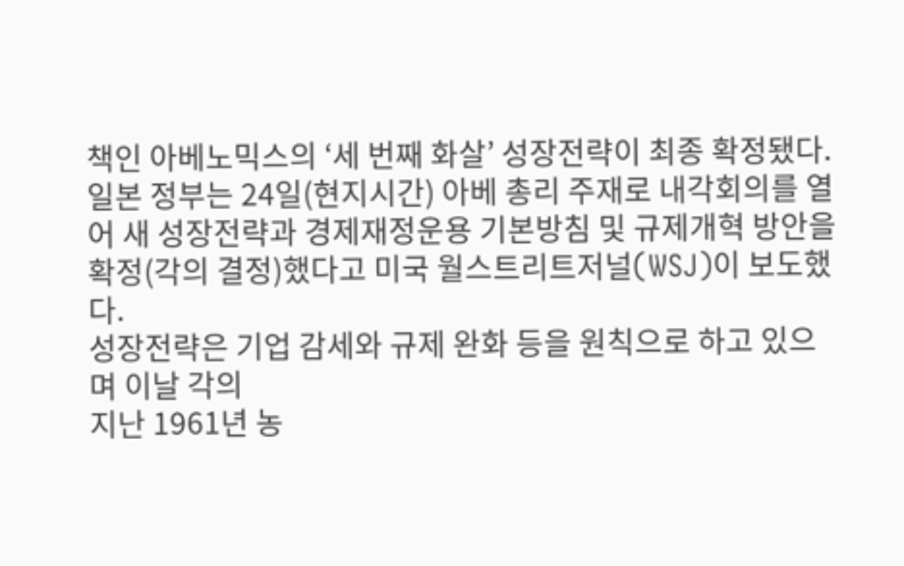책인 아베노믹스의 ‘세 번째 화살’ 성장전략이 최종 확정됐다.
일본 정부는 24일(현지시간) 아베 총리 주재로 내각회의를 열어 새 성장전략과 경제재정운용 기본방침 및 규제개혁 방안을 확정(각의 결정)했다고 미국 월스트리트저널(WSJ)이 보도했다.
성장전략은 기업 감세와 규제 완화 등을 원칙으로 하고 있으며 이날 각의
지난 1961년 농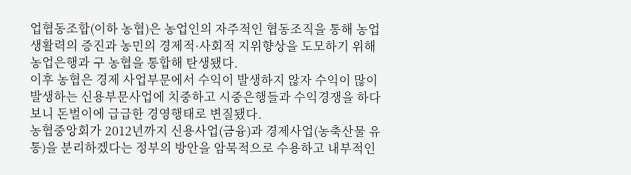업협동조합(이하 농협)은 농업인의 자주적인 협동조직을 통해 농업생활력의 증진과 농민의 경제적·사회적 지위향상을 도모하기 위해 농업은행과 구 농협을 통합해 탄생됐다.
이후 농협은 경제 사업부문에서 수익이 발생하지 않자 수익이 많이 발생하는 신용부문사업에 치중하고 시중은행들과 수익경쟁을 하다 보니 돈벌이에 급급한 경영행태로 변질됐다.
농협중앙회가 2012년까지 신용사업(금융)과 경제사업(농축산물 유통)을 분리하겠다는 정부의 방안을 암묵적으로 수용하고 내부적인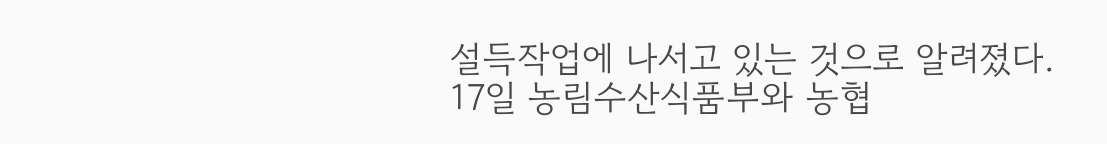설득작업에 나서고 있는 것으로 알려졌다.
17일 농림수산식품부와 농협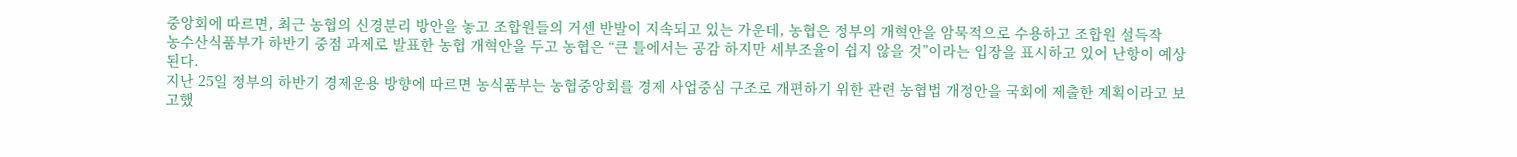중앙회에 따르면, 최근 농협의 신경분리 방안을 놓고 조합원들의 거센 반발이 지속되고 있는 가운데, 농협은 정부의 개혁안을 암묵적으로 수용하고 조합원 설득작
농수산식품부가 하반기 중점 과제로 발표한 농협 개혁안을 두고 농협은 “큰 틀에서는 공감 하지만 세부조율이 쉽지 않을 것”이라는 입장을 표시하고 있어 난항이 예상된다.
지난 25일 정부의 하반기 경제운용 방향에 따르면 농식품부는 농협중앙회를 경제 사업중심 구조로 개편하기 위한 관련 농협법 개정안을 국회에 제출한 계획이라고 보고했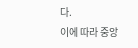다.
이에 따라 중앙